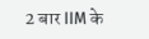2 बार IIM के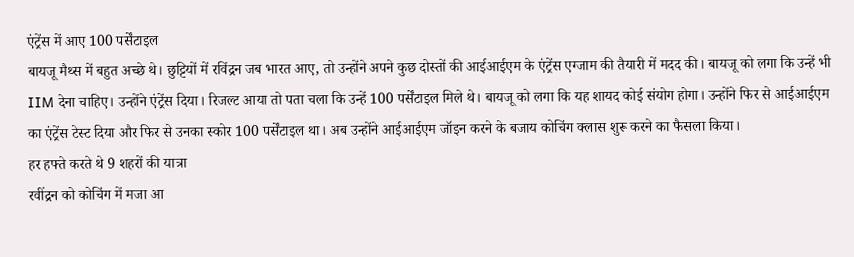एंट्रेंस में आए 100 पर्सेंटाइल
बायजू मैथ्स में बहुत अच्छे थे। छुट्टियों में रविंद्रन जब भारत आए, तो उन्होंने अपने कुछ दोस्तों की आईआईएम के एंट्रेंस एग्जाम की तैयारी में मदद की। बायजू को लगा कि उन्हें भी IIM देना चाहिए। उन्होंने एंट्रेंस दिया। रिजल्ट आया तो पता चला कि उन्हें 100 पर्सेंटाइल मिले थे। बायजू को लगा कि यह शायद कोई संयोग होगा। उन्होंने फिर से आईआईएम का एंट्रेंस टेस्ट दिया और फिर से उनका स्कोर 100 पर्सेंटाइल था। अब उन्होंने आईआईएम जॉइन करने के बजाय कोचिंग क्लास शुरू करने का फैसला किया।
हर हफ्ते करते थे 9 शहरों की यात्रा
रवींद्रन को कोचिंग में मजा आ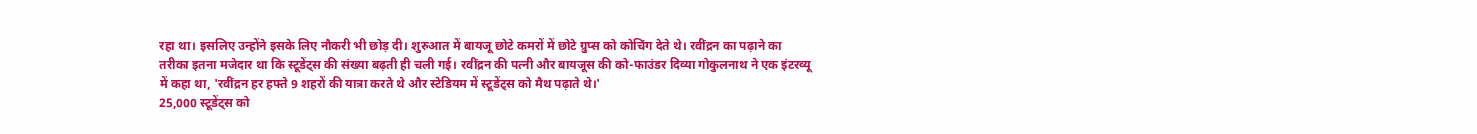रहा था। इसलिए उन्होंने इसके लिए नौकरी भी छोड़ दी। शुरुआत में बायजू छोटे कमरों में छोटे ग्रुप्स को कोचिंग देते थे। रवींद्रन का पढ़ाने का तरीका इतना मजेदार था कि स्टूडेंट्स की संख्या बढ़ती ही चली गई। रवींद्रन की पत्नी और बायजूस की को-फाउंडर दिव्या गोकुलनाथ ने एक इंटरव्यू में कहा था, 'रवींद्रन हर हफ्ते 9 शहरों की यात्रा करते थे और स्टेडियम में स्टूडेंट्स को मैथ पढ़ाते थे।'
25,000 स्टूडेंट्स को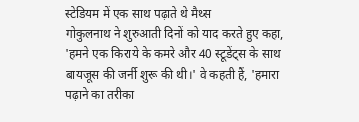स्टेडियम में एक साथ पढ़ाते थे मैथ्स
गोकुलनाथ ने शुरुआती दिनों को याद करते हुए कहा, 'हमने एक किराये के कमरे और 40 स्टूडेंट्स के साथ बायजूस की जर्नी शुरू की थी।' वे कहती हैं, 'हमारा पढ़ाने का तरीका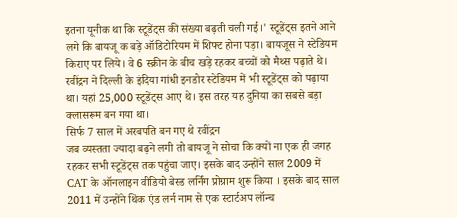इतना यूनीक था कि स्टूडेंट्स की संख्या बढ़ती चली गई।' स्टूडेंट्स इतने आने लगे कि बायजू क बड़े ऑडिटोरियम में शिफ्ट होना पड़ा। बायजूस ने स्टेडियम किराए पर लिये। वे 6 स्क्रीन के बीच खड़े रहकर बच्चों को मैथ्स पढ़ाते थे। रवींद्रन ने दिल्ली के इंदिया गांधी इनडोर स्टेडियम में भी स्टूडेंट्स को पढ़ाया था। यहां 25,000 स्टूडेंट्स आए थे। इस तरह यह दुनिया का सबसे बड़ा क्लासरूम बन गया था।
सिर्फ 7 साल में अरबपति बन गए थे रवींद्रन
जब व्यस्तता ज्यादा बढ़ने लगी तो बायजू ने सोचा कि क्यों ना एक ही जगह रहकर सभी स्टूडेंट्स तक पहुंचा जाए। इसके बाद उन्होंने साल 2009 में CAT के ऑनलाइन वीडियो बेस्ड लर्निंग प्रोग्राम शुरू किया । इसके बाद साल 2011 में उन्होंने थिंक एंड लर्न नाम से एक स्टार्टअप लॉन्च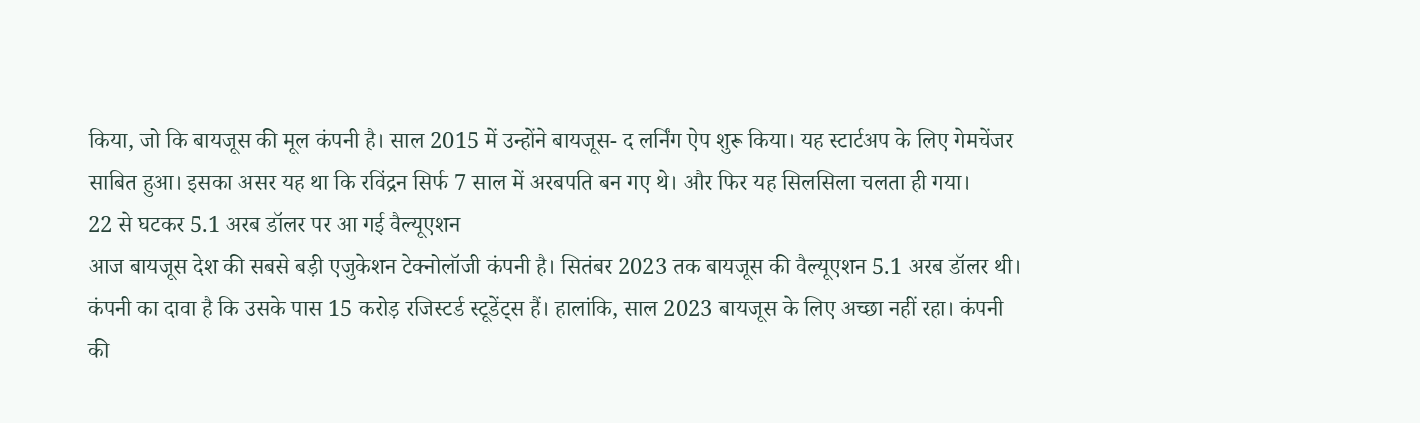किया, जो कि बायजूस की मूल कंपनी है। साल 2015 में उन्होंने बायजूस- द लर्निंग ऐप शुरू किया। यह स्टार्टअप के लिए गेमचेंजर साबित हुआ। इसका असर यह था कि रविंद्रन सिर्फ 7 साल में अरबपति बन गए थे। और फिर यह सिलसिला चलता ही गया।
22 से घटकर 5.1 अरब डॉलर पर आ गई वैल्यूएशन
आज बायजूस देश की सबसे बड़ी एजुकेशन टेक्नोलॉजी कंपनी है। सितंबर 2023 तक बायजूस की वैल्यूएशन 5.1 अरब डॉलर थी। कंपनी का दावा है कि उसके पास 15 करोड़ रजिस्टर्ड स्टूडेंट्स हैं। हालांकि, साल 2023 बायजूस के लिए अच्छा नहीं रहा। कंपनी की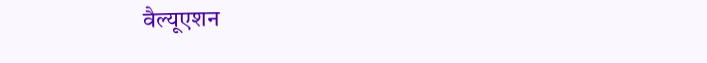वैल्यूएशन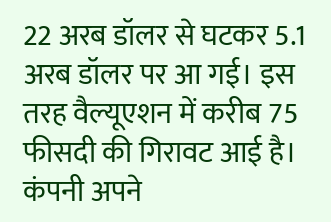22 अरब डॉलर से घटकर 5.1 अरब डॉलर पर आ गई। इस तरह वैल्यूएशन में करीब 75 फीसदी की गिरावट आई है। कंपनी अपने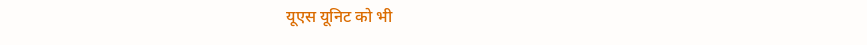यूएस यूनिट को भी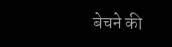बेचने की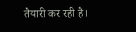तैयारी कर रही है।